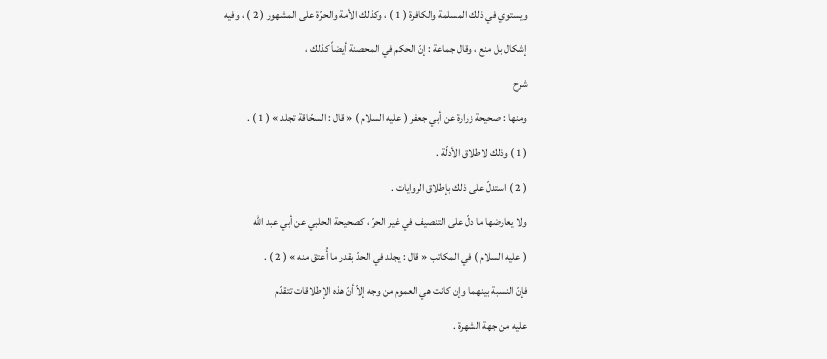ويستوي في ذلك المسلمة والكافرة ( 1 ) ، وكذلك الأمة والحرّة على المشهور ( 2 ) ، وفيه
إشكال بل منع ، وقال جماعة : إنّ الحكم في المحصنة أيضاً كذلك ،
شرح
ومنها : صحيحة زرارة عن أبي جعفر ( عليه السلام ) « قال : السحّاقة تجلد » ( 1 ) .
( 1 ) وذلك لاطلاق الأدلّة .
( 2 ) استدلّ على ذلك بإطلاق الروايات .
ولا يعارضها ما دلّ على التنصيف في غير الحرّ ، كصحيحة الحلبي عن أبي عبد الله
( عليه السلام ) في المكاتب « قال : يجلد في الحدّ بقدر ما أُعتق منه » ( 2 ) .
فإنّ النسبة بينهما وإن كانت هي العموم من وجه إلاّ أنّ هذه الإطلاقات تتقدّم
عليه من جهة الشهرة .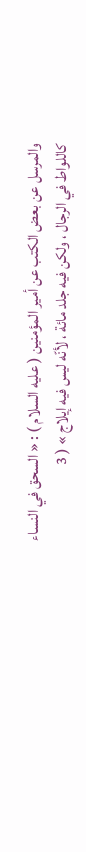والمرسل عن بعض الكتب عن أمير المؤمنين ( عليه السلام ) : « السحق في النساء
كاللواط في الرجال ، ولكن فيه جلد مائة ، لأنّه ليس فيه إيلاج » ( 3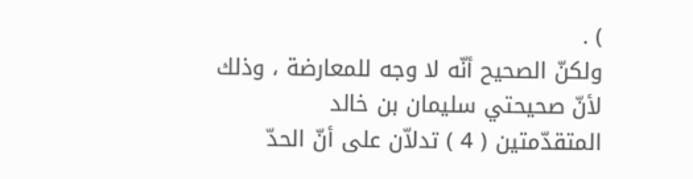) .
ولكنّ الصحيح أنّه لا وجه للمعارضة ، وذلك لأنّ صحيحتي سليمان بن خالد
المتقدّمتين ( 4 ) تدلاّن على أنّ الحدّ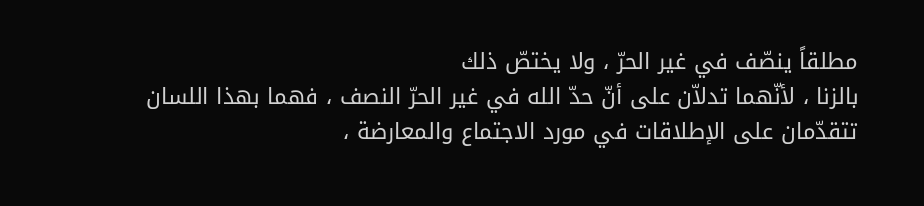مطلقاً ينصّف في غير الحرّ ، ولا يختصّ ذلك
بالزنا ، لأنّهما تدلاّن على أنّ حدّ الله في غير الحرّ النصف ، فهما بهذا اللسان
تتقدّمان على الإطلاقات في مورد الاجتماع والمعارضة ،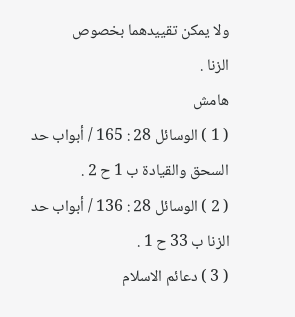ولا يمكن تقييدهما بخصوص
الزنا .
هامش
( 1 ) الوسائل 28 : 165 / أبواب حد السحق والقيادة ب 1 ح 2 .
( 2 ) الوسائل 28 : 136 / أبواب حد الزنا ب 33 ح 1 .
( 3 ) دعائم الاسلام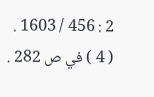2 : 456 / 1603 .
( 4 ) في ص 282 .